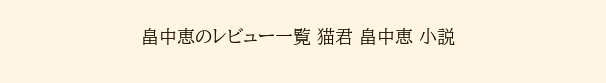畠中恵のレビュー一覧 猫君 畠中恵 小説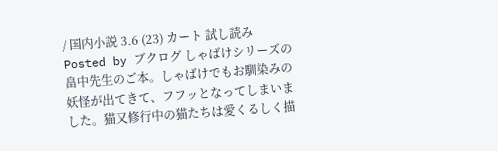/ 国内小説 3.6 (23) カート 試し読み Posted by ブクログ しゃばけシリーズの畠中先生のご本。しゃばけでもお馴染みの妖怪が出てきて、フフッとなってしまいました。猫又修行中の猫たちは愛くるしく描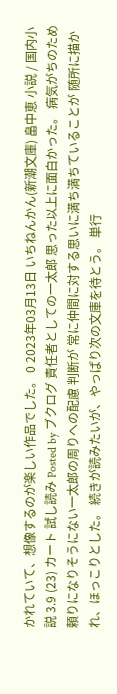かれていて、想像するのが楽しい作品でした。 0 2023年03月13日 いちねんかん(新潮文庫) 畠中恵 小説 / 国内小説 3.9 (23) カート 試し読み Posted by ブクログ 責任者としての一太郎 思った以上に面白かった。 病気がちのため頼りになりそうにない一太郎の周りへの配慮 判断が 常に仲間に対する思いに満ち満ちていることが 随所に描かれ、ほっこりとした。 続きが読みたいが、やっぱり次の文庫を待とう。 単行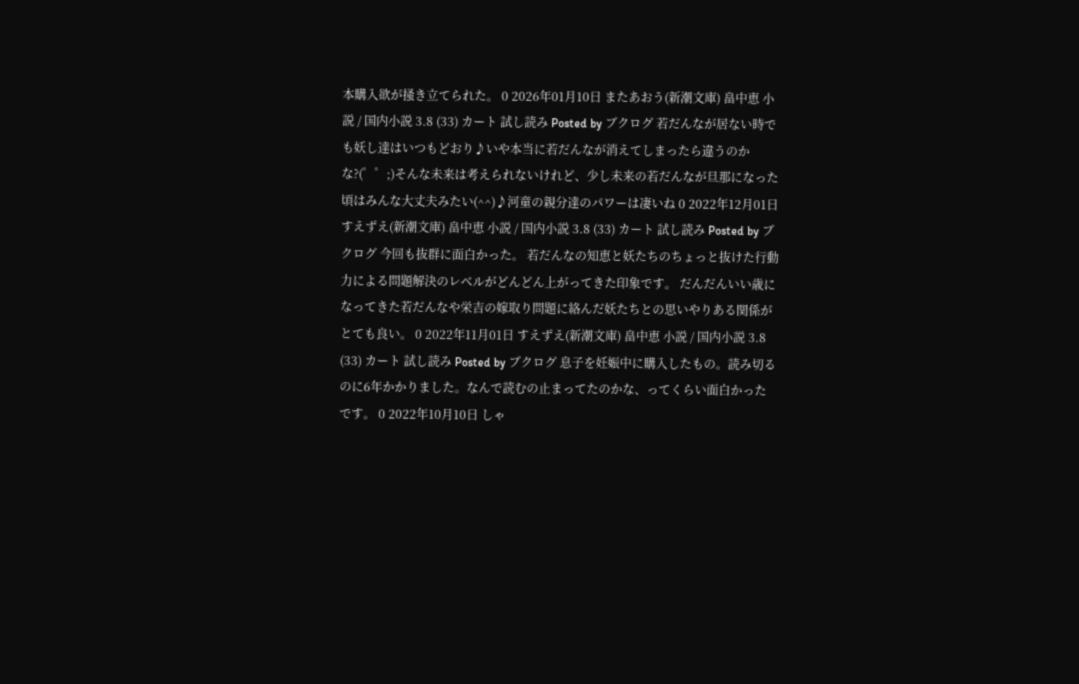本購入欲が掻き立てられた。 0 2026年01月10日 またあおう(新潮文庫) 畠中恵 小説 / 国内小説 3.8 (33) カート 試し読み Posted by ブクログ 若だんなが居ない時でも妖し達はいつもどおり♪いや本当に若だんなが消えてしまったら違うのかな?(゜゜;)そんな未来は考えられないけれど、少し未来の若だんなが旦那になった頃はみんな大丈夫みたい(^^)♪河童の親分達のパワーは凄いね 0 2022年12月01日 すえずえ(新潮文庫) 畠中恵 小説 / 国内小説 3.8 (33) カート 試し読み Posted by ブクログ 今回も抜群に面白かった。 若だんなの知恵と妖たちのちょっと抜けた行動力による問題解決のレベルがどんどん上がってきた印象です。 だんだんいい歳になってきた若だんなや栄吉の嫁取り問題に絡んだ妖たちとの思いやりある関係がとても良い。 0 2022年11月01日 すえずえ(新潮文庫) 畠中恵 小説 / 国内小説 3.8 (33) カート 試し読み Posted by ブクログ 息子を妊娠中に購入したもの。読み切るのに6年かかりました。なんで読むの止まってたのかな、ってくらい面白かったです。 0 2022年10月10日 しゃ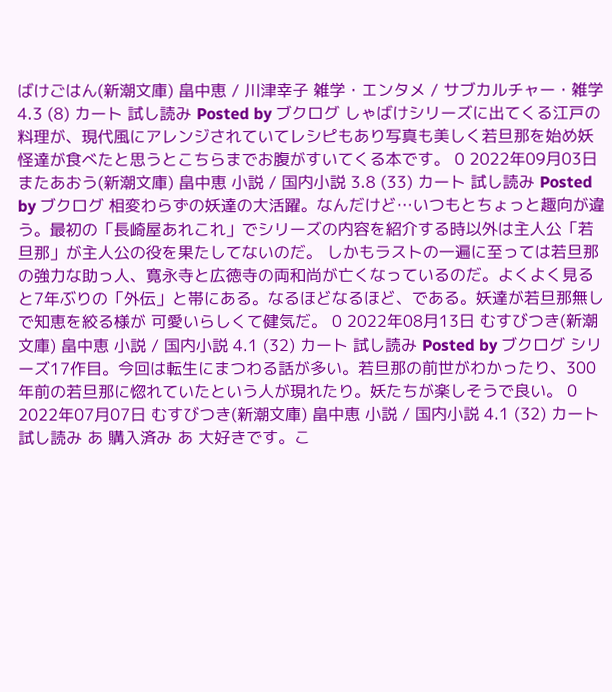ばけごはん(新潮文庫) 畠中恵 / 川津幸子 雑学・エンタメ / サブカルチャー・雑学 4.3 (8) カート 試し読み Posted by ブクログ しゃばけシリーズに出てくる江戸の料理が、現代風にアレンジされていてレシピもあり写真も美しく若旦那を始め妖怪達が食べたと思うとこちらまでお腹がすいてくる本です。 0 2022年09月03日 またあおう(新潮文庫) 畠中恵 小説 / 国内小説 3.8 (33) カート 試し読み Posted by ブクログ 相変わらずの妖達の大活躍。なんだけど…いつもとちょっと趣向が違う。最初の「長崎屋あれこれ」でシリーズの内容を紹介する時以外は主人公「若旦那」が主人公の役を果たしてないのだ。 しかもラストの一遍に至っては若旦那の強力な助っ人、寛永寺と広徳寺の両和尚が亡くなっているのだ。よくよく見ると7年ぶりの「外伝」と帯にある。なるほどなるほど、である。妖達が若旦那無しで知恵を絞る様が 可愛いらしくて健気だ。 0 2022年08月13日 むすびつき(新潮文庫) 畠中恵 小説 / 国内小説 4.1 (32) カート 試し読み Posted by ブクログ シリーズ17作目。今回は転生にまつわる話が多い。若旦那の前世がわかったり、300年前の若旦那に惚れていたという人が現れたり。妖たちが楽しそうで良い。 0 2022年07月07日 むすびつき(新潮文庫) 畠中恵 小説 / 国内小説 4.1 (32) カート 試し読み あ 購入済み あ 大好きです。こ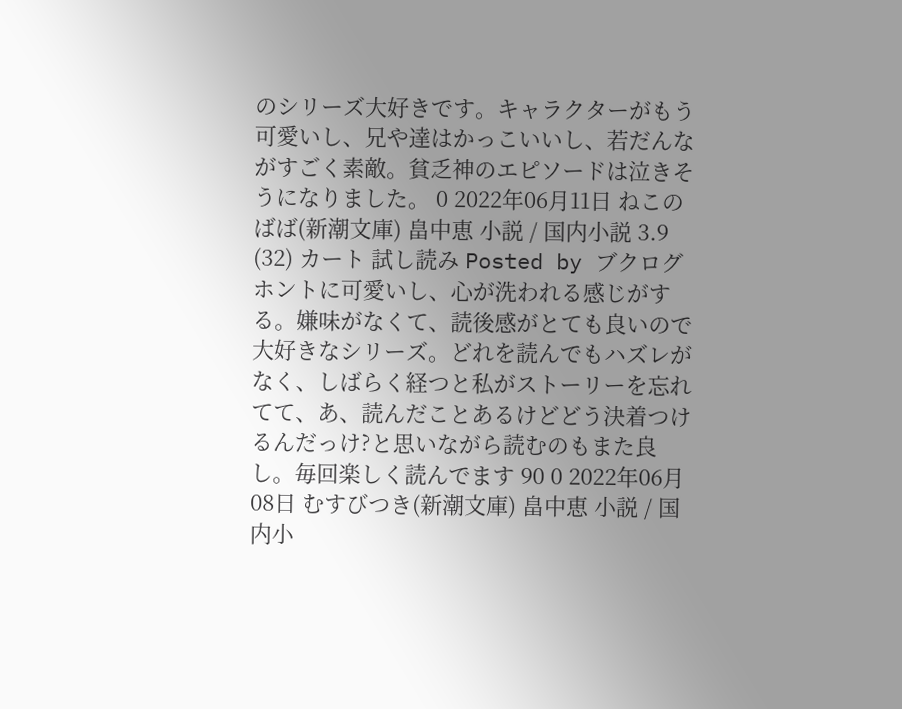のシリーズ大好きです。キャラクターがもう可愛いし、兄や達はかっこいいし、若だんながすごく素敵。貧乏神のエピソードは泣きそうになりました。 0 2022年06月11日 ねこのばば(新潮文庫) 畠中恵 小説 / 国内小説 3.9 (32) カート 試し読み Posted by ブクログ ホントに可愛いし、心が洗われる感じがする。嫌味がなくて、読後感がとても良いので大好きなシリーズ。どれを読んでもハズレがなく、しばらく経つと私がストーリーを忘れてて、あ、読んだことあるけどどう決着つけるんだっけ?と思いながら読むのもまた良し。毎回楽しく読んでます 90 0 2022年06月08日 むすびつき(新潮文庫) 畠中恵 小説 / 国内小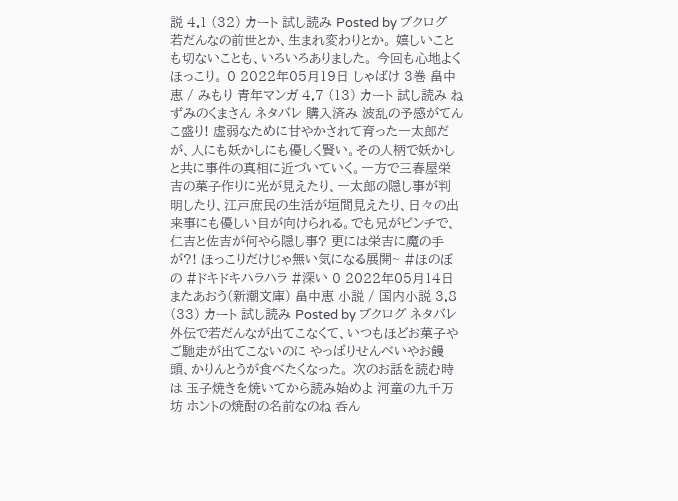説 4.1 (32) カート 試し読み Posted by ブクログ 若だんなの前世とか、生まれ変わりとか。 嬉しいことも切ないことも、いろいろありました。 今回も心地よくほっこり。 0 2022年05月19日 しゃばけ 3巻 畠中恵 / みもり 青年マンガ 4.7 (13) カート 試し読み ねずみのくまさん ネタバレ 購入済み 波乱の予感がてんこ盛り! 虚弱なために甘やかされて育った一太郎だが、人にも妖かしにも優しく賢い。その人柄で妖かしと共に事件の真相に近づいていく。一方で三春屋栄吉の菓子作りに光が見えたり、一太郎の隠し事が判明したり、江戸庶民の生活が垣間見えたり、日々の出来事にも優しい目が向けられる。でも兄がピンチで、仁吉と佐吉が何やら隠し事? 更には栄吉に魔の手が?! ほっこりだけじゃ無い気になる展開~ #ほのぼの #ドキドキハラハラ #深い 0 2022年05月14日 またあおう(新潮文庫) 畠中恵 小説 / 国内小説 3.8 (33) カート 試し読み Posted by ブクログ ネタバレ 外伝で若だんなが出てこなくて、いつもほどお菓子やご馳走が出てこないのに やっぱりせんべいやお饅頭、かりんとうが食べたくなった。 次のお話を読む時は 玉子焼きを焼いてから読み始めよ 河童の九千万坊 ホントの焼酎の名前なのね 呑ん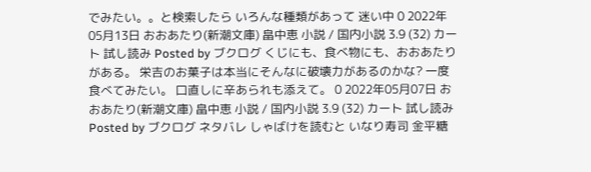でみたい。。と検索したら いろんな種類があって 迷い中 0 2022年05月13日 おおあたり(新潮文庫) 畠中恵 小説 / 国内小説 3.9 (32) カート 試し読み Posted by ブクログ くじにも、食べ物にも、おおあたりがある。 栄吉のお菓子は本当にそんなに破壊力があるのかな? 一度食べてみたい。 口直しに辛あられも添えて。 0 2022年05月07日 おおあたり(新潮文庫) 畠中恵 小説 / 国内小説 3.9 (32) カート 試し読み Posted by ブクログ ネタバレ しゃばけを読むと いなり寿司 金平糖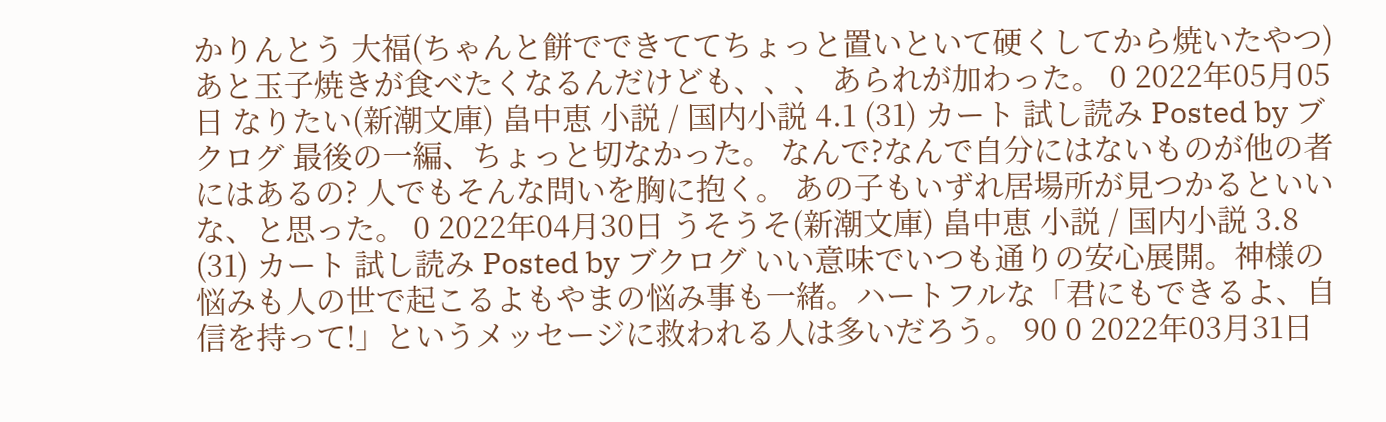かりんとう 大福(ちゃんと餅でできててちょっと置いといて硬くしてから焼いたやつ) あと玉子焼きが食べたくなるんだけども、、、 あられが加わった。 0 2022年05月05日 なりたい(新潮文庫) 畠中恵 小説 / 国内小説 4.1 (31) カート 試し読み Posted by ブクログ 最後の一編、ちょっと切なかった。 なんで?なんで自分にはないものが他の者にはあるの? 人でもそんな問いを胸に抱く。 あの子もいずれ居場所が見つかるといいな、と思った。 0 2022年04月30日 うそうそ(新潮文庫) 畠中恵 小説 / 国内小説 3.8 (31) カート 試し読み Posted by ブクログ いい意味でいつも通りの安心展開。神様の悩みも人の世で起こるよもやまの悩み事も一緒。ハートフルな「君にもできるよ、自信を持って!」というメッセージに救われる人は多いだろう。 90 0 2022年03月31日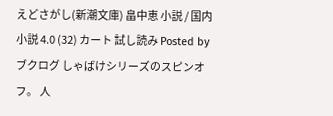えどさがし(新潮文庫) 畠中恵 小説 / 国内小説 4.0 (32) カート 試し読み Posted by ブクログ しゃばけシリーズのスピンオフ。 人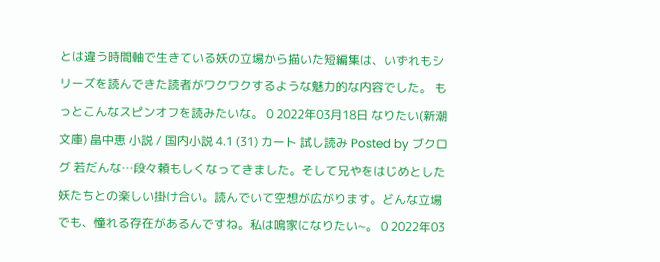とは違う時間軸で生きている妖の立場から描いた短編集は、いずれもシリーズを読んできた読者がワクワクするような魅力的な内容でした。 もっとこんなスピンオフを読みたいな。 0 2022年03月18日 なりたい(新潮文庫) 畠中恵 小説 / 国内小説 4.1 (31) カート 試し読み Posted by ブクログ 若だんな…段々頼もしくなってきました。そして兄やをはじめとした妖たちとの楽しい掛け合い。読んでいて空想が広がります。どんな立場でも、憧れる存在があるんですね。私は鳴家になりたい~。 0 2022年03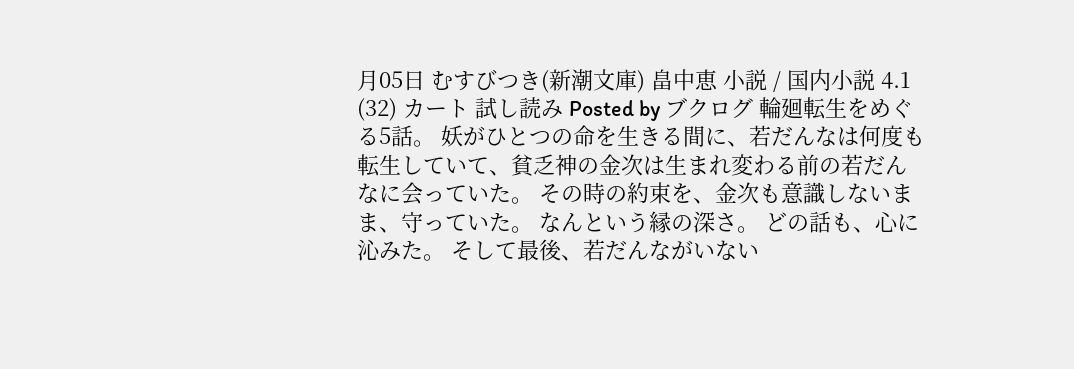月05日 むすびつき(新潮文庫) 畠中恵 小説 / 国内小説 4.1 (32) カート 試し読み Posted by ブクログ 輪廻転生をめぐる5話。 妖がひとつの命を生きる間に、若だんなは何度も転生していて、貧乏神の金次は生まれ変わる前の若だんなに会っていた。 その時の約束を、金次も意識しないまま、守っていた。 なんという縁の深さ。 どの話も、心に沁みた。 そして最後、若だんながいない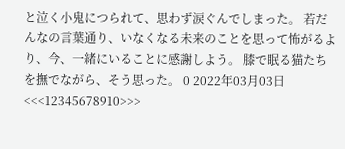と泣く小鬼につられて、思わず涙ぐんでしまった。 若だんなの言葉通り、いなくなる未来のことを思って怖がるより、今、一緒にいることに感謝しよう。 膝で眠る猫たちを撫でながら、そう思った。 0 2022年03月03日 <<<12345678910>>>